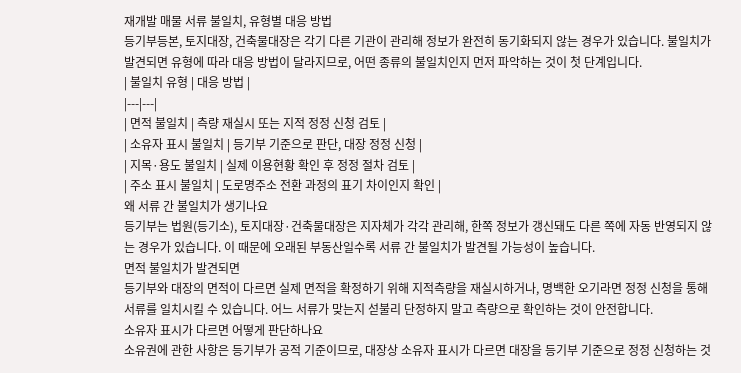재개발 매물 서류 불일치, 유형별 대응 방법
등기부등본, 토지대장, 건축물대장은 각기 다른 기관이 관리해 정보가 완전히 동기화되지 않는 경우가 있습니다. 불일치가 발견되면 유형에 따라 대응 방법이 달라지므로, 어떤 종류의 불일치인지 먼저 파악하는 것이 첫 단계입니다.
| 불일치 유형 | 대응 방법 |
|---|---|
| 면적 불일치 | 측량 재실시 또는 지적 정정 신청 검토 |
| 소유자 표시 불일치 | 등기부 기준으로 판단, 대장 정정 신청 |
| 지목·용도 불일치 | 실제 이용현황 확인 후 정정 절차 검토 |
| 주소 표시 불일치 | 도로명주소 전환 과정의 표기 차이인지 확인 |
왜 서류 간 불일치가 생기나요
등기부는 법원(등기소), 토지대장·건축물대장은 지자체가 각각 관리해, 한쪽 정보가 갱신돼도 다른 쪽에 자동 반영되지 않는 경우가 있습니다. 이 때문에 오래된 부동산일수록 서류 간 불일치가 발견될 가능성이 높습니다.
면적 불일치가 발견되면
등기부와 대장의 면적이 다르면 실제 면적을 확정하기 위해 지적측량을 재실시하거나, 명백한 오기라면 정정 신청을 통해 서류를 일치시킬 수 있습니다. 어느 서류가 맞는지 섣불리 단정하지 말고 측량으로 확인하는 것이 안전합니다.
소유자 표시가 다르면 어떻게 판단하나요
소유권에 관한 사항은 등기부가 공적 기준이므로, 대장상 소유자 표시가 다르면 대장을 등기부 기준으로 정정 신청하는 것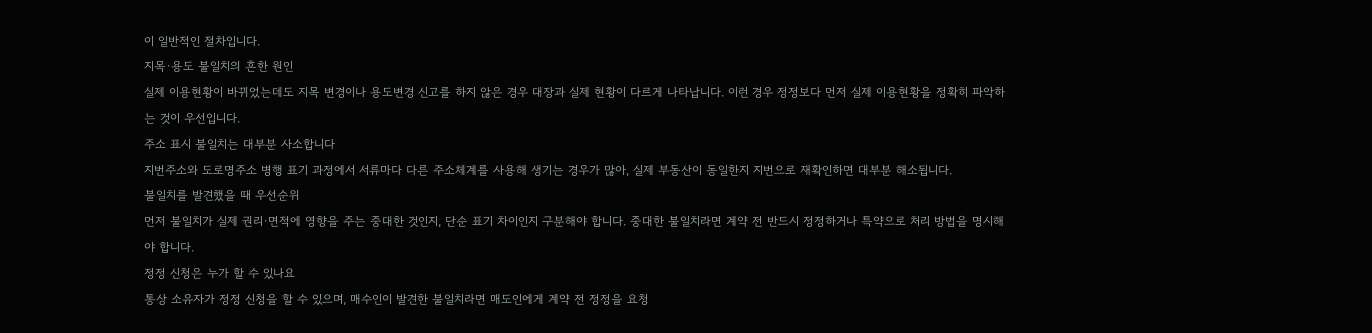이 일반적인 절차입니다.
지목·용도 불일치의 흔한 원인
실제 이용현황이 바뀌었는데도 지목 변경이나 용도변경 신고를 하지 않은 경우 대장과 실제 현황이 다르게 나타납니다. 이런 경우 정정보다 먼저 실제 이용현황을 정확히 파악하는 것이 우선입니다.
주소 표시 불일치는 대부분 사소합니다
지번주소와 도로명주소 병행 표기 과정에서 서류마다 다른 주소체계를 사용해 생기는 경우가 많아, 실제 부동산이 동일한지 지번으로 재확인하면 대부분 해소됩니다.
불일치를 발견했을 때 우선순위
먼저 불일치가 실제 권리·면적에 영향을 주는 중대한 것인지, 단순 표기 차이인지 구분해야 합니다. 중대한 불일치라면 계약 전 반드시 정정하거나 특약으로 처리 방법을 명시해야 합니다.
정정 신청은 누가 할 수 있나요
통상 소유자가 정정 신청을 할 수 있으며, 매수인이 발견한 불일치라면 매도인에게 계약 전 정정을 요청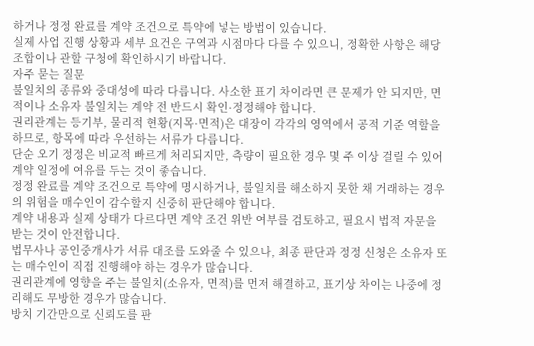하거나 정정 완료를 계약 조건으로 특약에 넣는 방법이 있습니다.
실제 사업 진행 상황과 세부 요건은 구역과 시점마다 다를 수 있으니, 정확한 사항은 해당 조합이나 관할 구청에 확인하시기 바랍니다.
자주 묻는 질문
불일치의 종류와 중대성에 따라 다릅니다. 사소한 표기 차이라면 큰 문제가 안 되지만, 면적이나 소유자 불일치는 계약 전 반드시 확인·정정해야 합니다.
권리관계는 등기부, 물리적 현황(지목·면적)은 대장이 각각의 영역에서 공적 기준 역할을 하므로, 항목에 따라 우선하는 서류가 다릅니다.
단순 오기 정정은 비교적 빠르게 처리되지만, 측량이 필요한 경우 몇 주 이상 걸릴 수 있어 계약 일정에 여유를 두는 것이 좋습니다.
정정 완료를 계약 조건으로 특약에 명시하거나, 불일치를 해소하지 못한 채 거래하는 경우의 위험을 매수인이 감수할지 신중히 판단해야 합니다.
계약 내용과 실제 상태가 다르다면 계약 조건 위반 여부를 검토하고, 필요시 법적 자문을 받는 것이 안전합니다.
법무사나 공인중개사가 서류 대조를 도와줄 수 있으나, 최종 판단과 정정 신청은 소유자 또는 매수인이 직접 진행해야 하는 경우가 많습니다.
권리관계에 영향을 주는 불일치(소유자, 면적)를 먼저 해결하고, 표기상 차이는 나중에 정리해도 무방한 경우가 많습니다.
방치 기간만으로 신뢰도를 판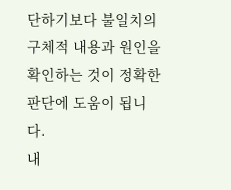단하기보다 불일치의 구체적 내용과 원인을 확인하는 것이 정확한 판단에 도움이 됩니다.
내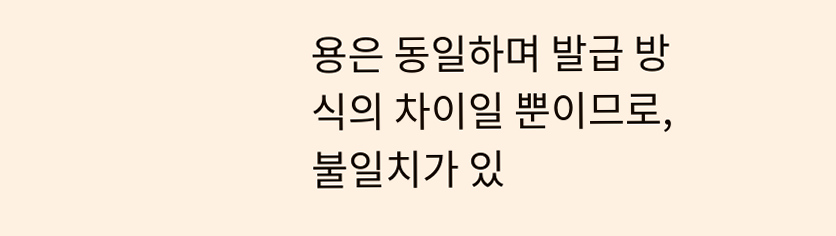용은 동일하며 발급 방식의 차이일 뿐이므로, 불일치가 있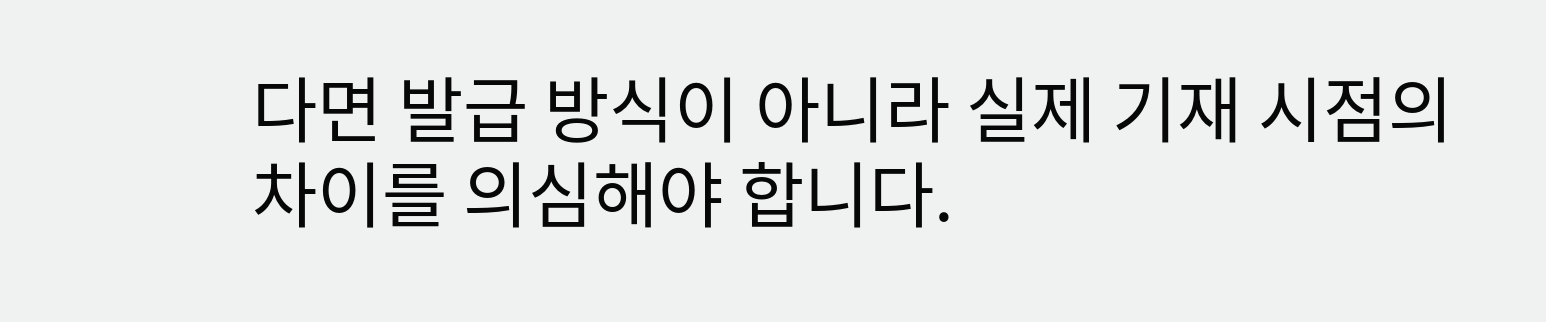다면 발급 방식이 아니라 실제 기재 시점의 차이를 의심해야 합니다.